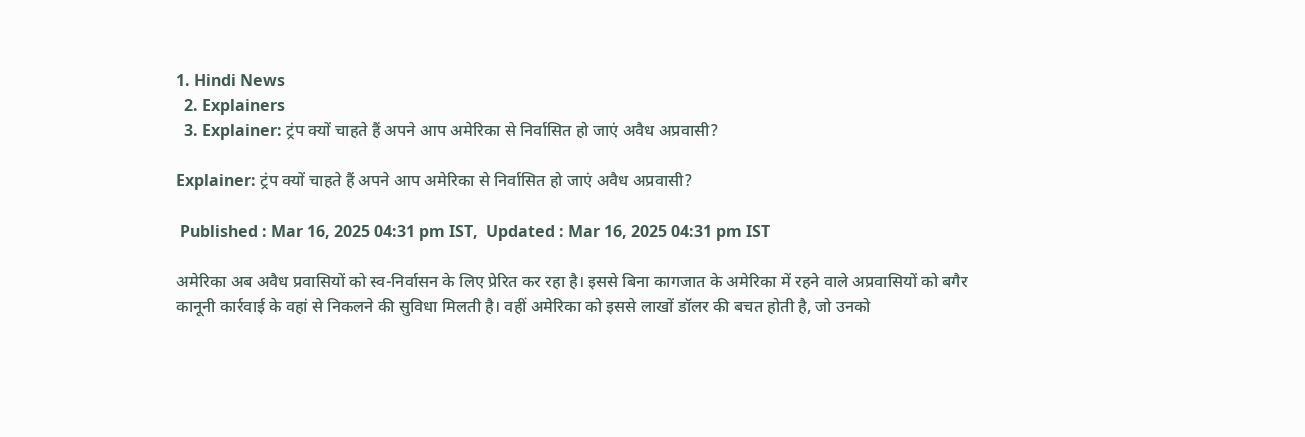1. Hindi News
  2. Explainers
  3. Explainer: ट्रंप क्यों चाहते हैं अपने आप अमेरिका से निर्वासित हो जाएं अवैध अप्रवासी?

Explainer: ट्रंप क्यों चाहते हैं अपने आप अमेरिका से निर्वासित हो जाएं अवैध अप्रवासी?

 Published : Mar 16, 2025 04:31 pm IST,  Updated : Mar 16, 2025 04:31 pm IST

अमेरिका अब अवैध प्रवासियों को स्व-निर्वासन के लिए प्रेरित कर रहा है। इससे बिना कागजात के अमेरिका में रहने वाले अप्रवासियों को बगैर कानूनी कार्रवाई के वहां से निकलने की सुविधा मिलती है। वहीं अमेरिका को इससे लाखों डॉलर की बचत होती है, जो उनको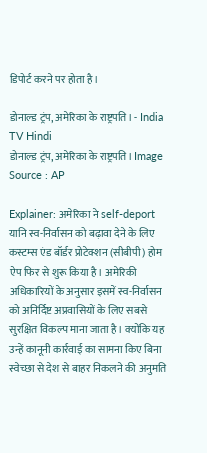डिपोर्ट करने पर होता है।

डोनाल्ड ट्रंप, अमेरिका के राष्ट्रपति। - India TV Hindi
डोनाल्ड ट्रंप, अमेरिका के राष्ट्रपति। Image Source : AP

Explainer: अमेरिका ने self-deport यानि स्व-निर्वासन को बढ़ावा देने के लिए कस्टम्स एंड बॉर्डर प्रोटेक्शन (सीबीपी) होम ऐप फिर से शुरू किया है। अमेरिकी अधिकारियों के अनुसार इसमें स्व-निर्वासन को अनिर्दिष्ट अप्रवासियों के लिए सबसे सुरक्षित विकल्प माना जाता है। क्योंकि यह उन्हें कानूनी कार्रवाई का सामना किए बिना स्वेच्छा से देश से बाहर निकलने की अनुमति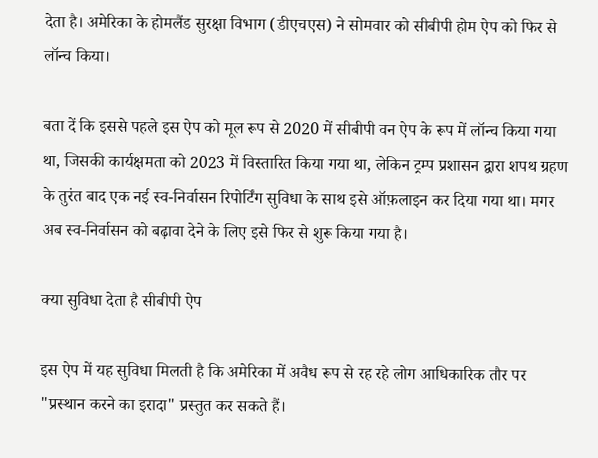देता है। अमेरिका के होमलैंड सुरक्षा विभाग (डीएचएस) ने सोमवार को सीबीपी होम ऐप को फिर से लॉन्च किया।

बता दें कि इससे पहले इस ऐप को मूल रूप से 2020 में सीबीपी वन ऐप के रूप में लॉन्च किया गया था, जिसकी कार्यक्षमता को 2023 में विस्तारित किया गया था, लेकिन ट्रम्प प्रशासन द्वारा शपथ ग्रहण के तुरंत बाद एक नई स्व-निर्वासन रिपोर्टिंग सुविधा के साथ इसे ऑफ़लाइन कर दिया गया था। मगर अब स्व-निर्वासन को बढ़ावा देने के लिए इसे फिर से शुरू किया गया है।

क्या सुविधा देता है सीबीपी ऐप

इस ऐप में यह सुविधा मिलती है कि अमेरिका में अवैध रूप से रह रहे लोग आधिकारिक तौर पर "प्रस्थान करने का इरादा" प्रस्तुत कर सकते हैं।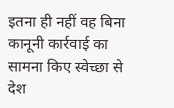इतना ही नहीं वह बिना कानूनी कार्रवाई का सामना किए स्वेच्छा से देश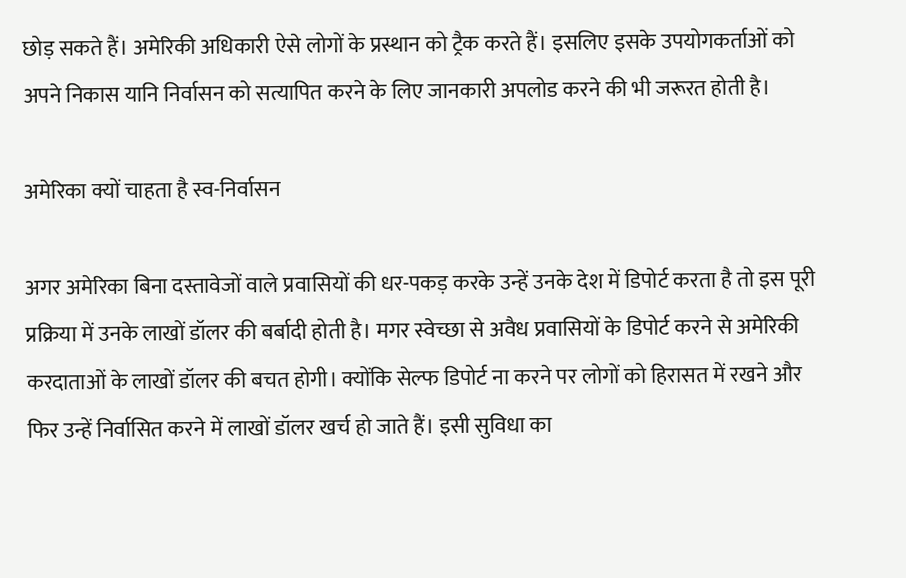छोड़ सकते हैं। अमेरिकी अधिकारी ऐसे लोगों के प्रस्थान को ट्रैक करते हैं। इसलिए इसके उपयोगकर्ताओं को अपने निकास यानि निर्वासन को सत्यापित करने के लिए जानकारी अपलोड करने की भी जरूरत होती है।

अमेरिका क्यों चाहता है स्व-निर्वासन

अगर अमेरिका बिना दस्तावेजों वाले प्रवासियों की धर-पकड़ करके उन्हें उनके देश में डिपोर्ट करता है तो इस पूरी प्रक्रिया में उनके लाखों डॉलर की बर्बादी होती है। मगर स्वेच्छा से अवैध प्रवासियों के डिपोर्ट करने से अमेरिकी करदाताओं के लाखों डॉलर की बचत होगी। क्योंकि सेल्फ डिपोर्ट ना करने पर लोगों को हिरासत में रखने और फिर उन्हें निर्वासित करने में लाखों डॉलर खर्च हो जाते हैं। इसी सुविधा का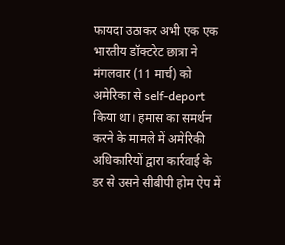फायदा उठाकर अभी एक एक भारतीय डॉक्टरेट छात्रा ने मंगलवार (11 मार्च) को अमेरिका से self-deport किया था। हमास का समर्थन करने के मामले में अमेरिकी अधिकारियों द्वारा कार्रवाई के डर से उसने सीबीपी होम ऐप में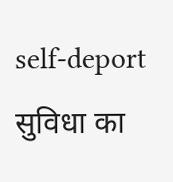self-deport सुविधा का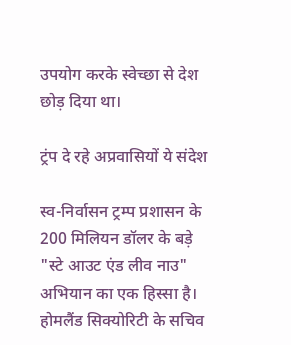उपयोग करके स्वेच्छा से देश छोड़ दिया था।

ट्रंप दे रहे अप्रवासियों ये संदेश

स्व-निर्वासन ट्रम्प प्रशासन के 200 मिलियन डॉलर के बड़े "स्टे आउट एंड लीव नाउ" अभियान का एक हिस्सा है। होमलैंड सिक्योरिटी के सचिव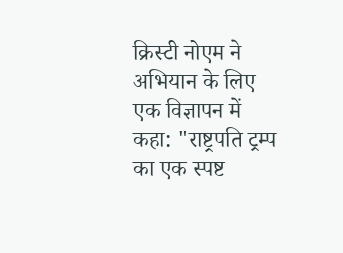क्रिस्टी नोएम ने अभियान के लिए एक विज्ञापन में कहा: "राष्ट्रपति ट्रम्प का एक स्पष्ट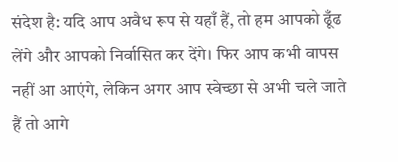संदेश है: यदि आप अवैध रूप से यहाँ हैं, तो हम आपको ढूँढ लेंगे और आपको निर्वासित कर देंगे। फिर आप कभी वापस नहीं आ आएंगे, लेकिन अगर आप स्वेच्छा से अभी चले जाते हैं तो आगे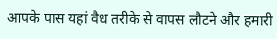आपके पास यहां वैध तरीके से वापस लौटने और हमारी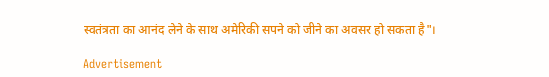स्वतंत्रता का आनंद लेने के साथ अमेरिकी सपने को जीने का अवसर हो सकता है"।

Advertisement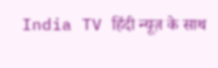India TV हिंदी न्यूज़ के साथ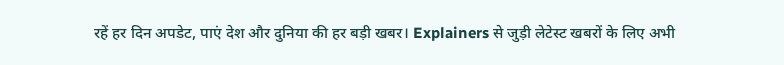रहें हर दिन अपडेट, पाएं देश और दुनिया की हर बड़ी खबर। Explainers से जुड़ी लेटेस्ट खबरों के लिए अभी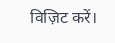विज़िट करें।